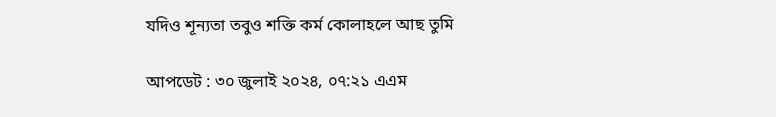যদিও শূন্যতা তবুও শক্তি কর্ম কোলাহলে আছ তুমি

আপডেট : ৩০ জুলাই ২০২৪, ০৭:২১ এএম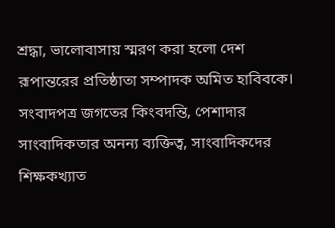শ্রদ্ধা, ভালোবাসায় স্মরণ করা হলো দেশ রূপান্তরের প্রতিষ্ঠাতা সম্পাদক অমিত হাবিবকে। সংবাদপত্র জগতের কিংবদন্তি, পেশাদার সাংবাদিকতার অনন্য ব্যক্তিত্ব, সাংবাদিকদের শিক্ষকখ্যাত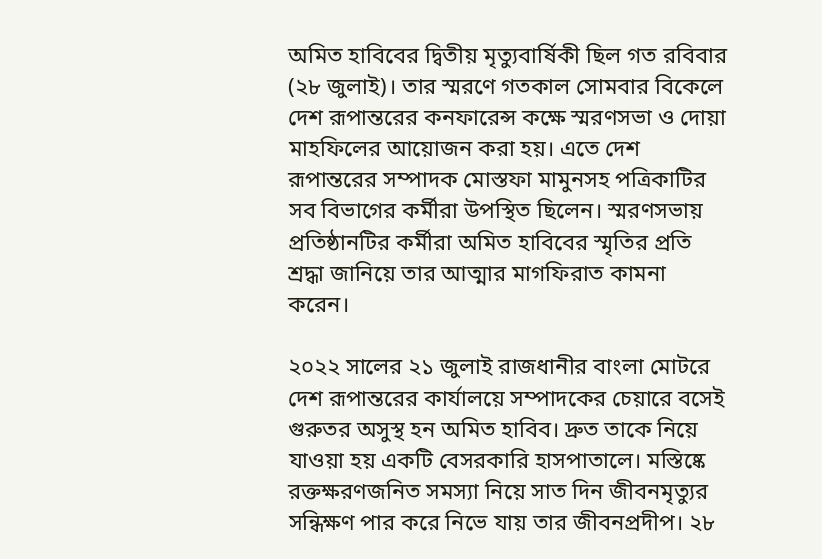অমিত হাবিবের দ্বিতীয় মৃত্যুবার্ষিকী ছিল গত রবিবার (২৮ জুলাই)। তার স্মরণে গতকাল সোমবার বিকেলে দেশ রূপান্তরের কনফারেন্স কক্ষে স্মরণসভা ও দোয়া মাহফিলের আয়োজন করা হয়। এতে দেশ রূপান্তরের সম্পাদক মোস্তফা মামুনসহ পত্রিকাটির সব বিভাগের কর্মীরা উপস্থিত ছিলেন। স্মরণসভায় প্রতিষ্ঠানটির কর্মীরা অমিত হাবিবের স্মৃতির প্রতি শ্রদ্ধা জানিয়ে তার আত্মার মাগফিরাত কামনা করেন।

২০২২ সালের ২১ জুলাই রাজধানীর বাংলা মোটরে দেশ রূপান্তরের কার্যালয়ে সম্পাদকের চেয়ারে বসেই গুরুতর অসুস্থ হন অমিত হাবিব। দ্রুত তাকে নিয়ে যাওয়া হয় একটি বেসরকারি হাসপাতালে। মস্তিষ্কে রক্তক্ষরণজনিত সমস্যা নিয়ে সাত দিন জীবনমৃত্যুর সন্ধিক্ষণ পার করে নিভে যায় তার জীবনপ্রদীপ। ২৮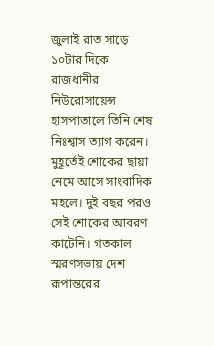জুলাই রাত সাড়ে ১০টার দিকে রাজধানীর নিউরোসায়েন্স হাসপাতালে তিনি শেষ নিঃশ্বাস ত্যাগ করেন। মুহূর্তেই শোকের ছায়া নেমে আসে সাংবাদিক মহলে। দুই বছর পরও সেই শোকের আবরণ কাটেনি। গতকাল স্মরণসভায় দেশ রূপান্তরের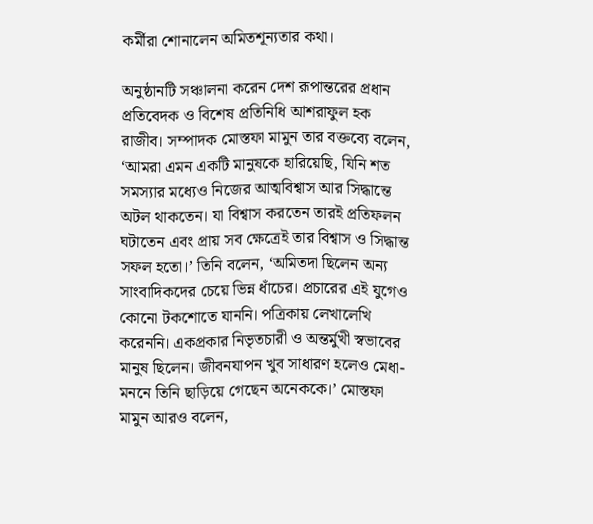কর্মীরা শোনালেন অমিতশূন্যতার কথা।

অনুষ্ঠানটি সঞ্চালনা করেন দেশ রূপান্তরের প্রধান প্রতিবেদক ও বিশেষ প্রতিনিধি আশরাফুল হক রাজীব। সম্পাদক মোস্তফা মামুন তার বক্তব্যে বলেন, ‘আমরা এমন একটি মানুষকে হারিয়েছি, যিনি শত সমস্যার মধ্যেও নিজের আত্মবিশ্বাস আর সিদ্ধান্তে অটল থাকতেন। যা বিশ্বাস করতেন তারই প্রতিফলন ঘটাতেন এবং প্রায় সব ক্ষেত্রেই তার বিশ্বাস ও সিদ্ধান্ত সফল হতো।’ তিনি বলেন, ‘অমিতদা ছিলেন অন্য সাংবাদিকদের চেয়ে ভিন্ন ধাঁচের। প্রচারের এই যুগেও কোনো টকশোতে যাননি। পত্রিকায় লেখালেখি করেননি। একপ্রকার নিভৃতচারী ও অন্তর্মুখী স্বভাবের মানুষ ছিলেন। জীবনযাপন খুব সাধারণ হলেও মেধা-মননে তিনি ছাড়িয়ে গেছেন অনেককে।’ মোস্তফা মামুন আরও বলেন,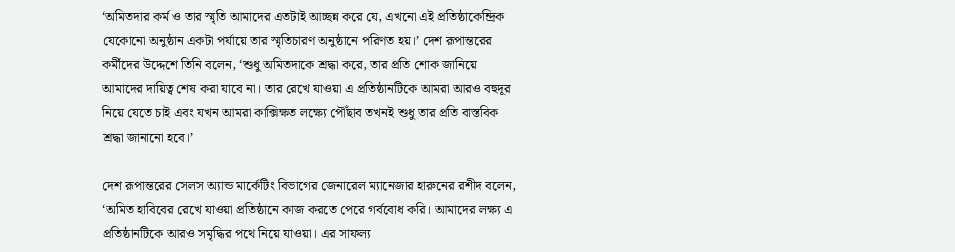‘অমিতদার কর্ম ও তার স্মৃতি আমাদের এতটাই আচ্ছন্ন করে যে, এখনো এই প্রতিষ্ঠাকেন্দ্রিক যেকোনো অনুষ্ঠান একটা পর্যায়ে তার স্মৃতিচারণ অনুষ্ঠানে পরিণত হয়।’ দেশ রূপান্তরের কর্মীদের উদ্দেশে তিনি বলেন, ‘শুধু অমিতদাকে শ্রদ্ধা করে, তার প্রতি শোক জানিয়ে আমাদের দায়িত্ব শেষ করা যাবে না। তার রেখে যাওয়া এ প্রতিষ্ঠানটিকে আমরা আরও বহুদূর নিয়ে যেতে চাই এবং যখন আমরা কাক্সিক্ষত লক্ষ্যে পৌঁছাব তখনই শুধু তার প্রতি বাস্তবিক শ্রদ্ধা জানানো হবে।’

দেশ রূপান্তরের সেলস অ্যান্ড মার্কেটিং বিভাগের জেনারেল ম্যানেজার হারুনের রশীদ বলেন, ‘অমিত হাবিবের রেখে যাওয়া প্রতিষ্ঠানে কাজ করতে পেরে গর্ববোধ করি। আমাদের লক্ষ্য এ প্রতিষ্ঠানটিকে আরও সমৃদ্ধির পথে নিয়ে যাওয়া। এর সাফল্য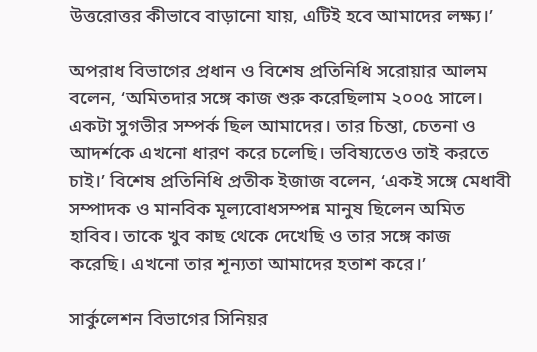উত্তরোত্তর কীভাবে বাড়ানো যায়, এটিই হবে আমাদের লক্ষ্য।’

অপরাধ বিভাগের প্রধান ও বিশেষ প্রতিনিধি সরোয়ার আলম বলেন, ‘অমিতদার সঙ্গে কাজ শুরু করেছিলাম ২০০৫ সালে। একটা সুগভীর সম্পর্ক ছিল আমাদের। তার চিন্তা, চেতনা ও আদর্শকে এখনো ধারণ করে চলেছি। ভবিষ্যতেও তাই করতে চাই।’ বিশেষ প্রতিনিধি প্রতীক ইজাজ বলেন, ‘একই সঙ্গে মেধাবী সম্পাদক ও মানবিক মূল্যবোধসম্পন্ন মানুষ ছিলেন অমিত হাবিব। তাকে খুব কাছ থেকে দেখেছি ও তার সঙ্গে কাজ করেছি। এখনো তার শূন্যতা আমাদের হতাশ করে।’

সার্কুলেশন বিভাগের সিনিয়র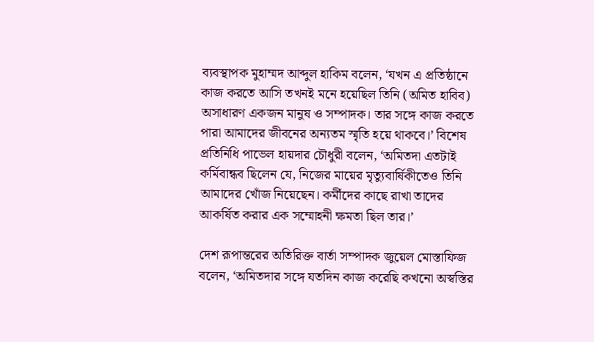ব্যবস্থাপক মুহাম্মদ আব্দুল হাকিম বলেন, ‘যখন এ প্রতিষ্ঠানে কাজ করতে আসি তখনই মনে হয়েছিল তিনি (অমিত হাবিব) অসাধারণ একজন মানুষ ও সম্পাদক। তার সঙ্গে কাজ করতে পারা আমাদের জীবনের অন্যতম স্মৃতি হয়ে থাকবে।’ বিশেষ প্রতিনিধি পাভেল হায়দার চৌধুরী বলেন, ‘অমিতদা এতটাই কর্মিবান্ধব ছিলেন যে, নিজের মায়ের মৃত্যুবার্ষিকীতেও তিনি আমাদের খোঁজ নিয়েছেন। কর্মীদের কাছে রাখা তাদের আকর্ষিত করার এক সম্মোহনী ক্ষমতা ছিল তার।’

দেশ রূপান্তরের অতিরিক্ত বার্তা সম্পাদক জুয়েল মোস্তাফিজ বলেন, ‘অমিতদার সঙ্গে যতদিন কাজ করেছি কখনো অস্বস্তির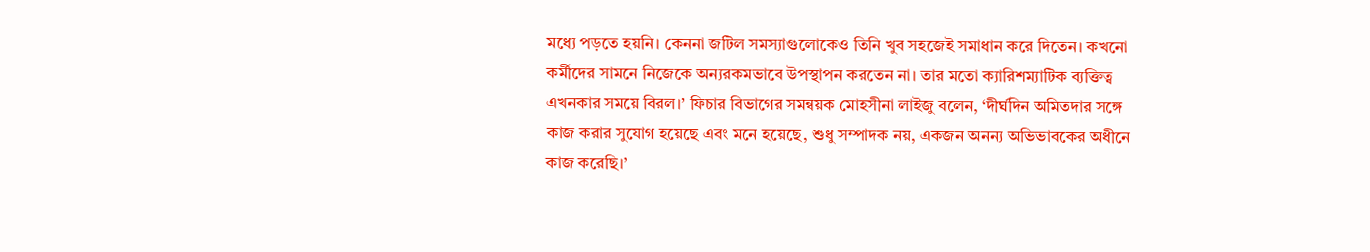মধ্যে পড়তে হয়নি। কেননা জটিল সমস্যাগুলোকেও তিনি খুব সহজেই সমাধান করে দিতেন। কখনো কর্মীদের সামনে নিজেকে অন্যরকমভাবে উপস্থাপন করতেন না। তার মতো ক্যারিশম্যাটিক ব্যক্তিত্ব এখনকার সময়ে বিরল।’ ফিচার বিভাগের সমন্বয়ক মোহসীনা লাইজু বলেন, ‘দীর্ঘদিন অমিতদার সঙ্গে কাজ করার সুযোগ হয়েছে এবং মনে হয়েছে, শুধু সম্পাদক নয়, একজন অনন্য অভিভাবকের অধীনে কাজ করেছি।’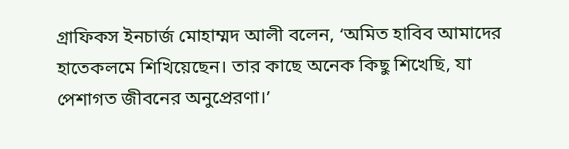গ্রাফিকস ইনচার্জ মোহাম্মদ আলী বলেন, ‘অমিত হাবিব আমাদের হাতেকলমে শিখিয়েছেন। তার কাছে অনেক কিছু শিখেছি, যা পেশাগত জীবনের অনুপ্রেরণা।’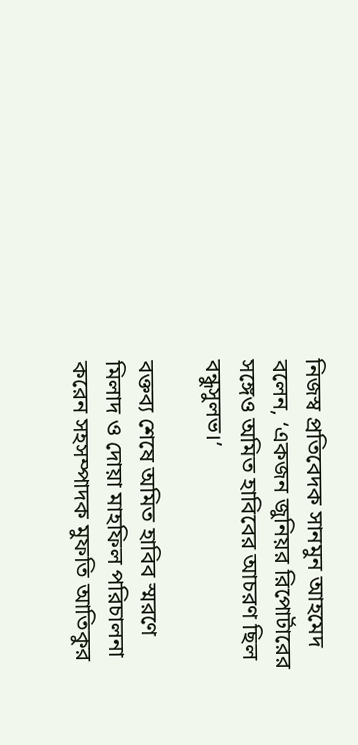নিজস্ব প্রতিবেদক সানমুন আহমেদ বলেন, ‘একজন জুনিয়র রিপোর্টারের সঙ্গেও অমিত হাবিবের আচরণ ছিল বন্ধুসুলভ।’

বক্তব্য শেষে অমিত হাবিব স্মরণে মিলাদ ও দোয়া মাহফিল পরিচালনা করেন সহসম্পাদক মুফতি আতিকুর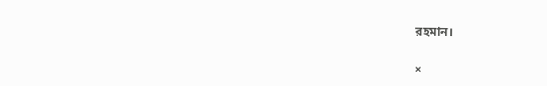রহমান।

×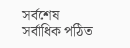সর্বশেষ সর্বাধিক পঠিত